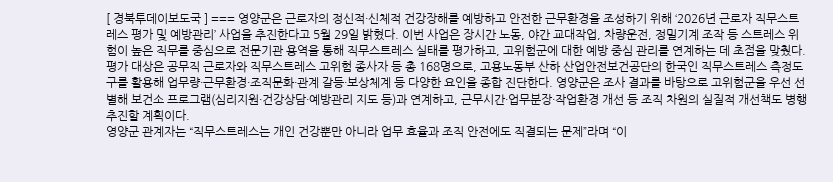[ 경북투데이보도국 ] === 영양군은 근로자의 정신적·신체적 건강장해를 예방하고 안전한 근무환경을 조성하기 위해 ‘2026년 근로자 직무스트레스 평가 및 예방관리’ 사업을 추진한다고 5월 29일 밝혔다. 이번 사업은 장시간 노동, 야간 교대작업, 차량운전, 정밀기계 조작 등 스트레스 위험이 높은 직무를 중심으로 전문기관 용역을 통해 직무스트레스 실태를 평가하고, 고위험군에 대한 예방 중심 관리를 연계하는 데 초점을 맞췄다.
평가 대상은 공무직 근로자와 직무스트레스 고위험 종사자 등 총 168명으로, 고용노동부 산하 산업안전보건공단의 한국인 직무스트레스 측정도구를 활용해 업무량·근무환경·조직문화·관계 갈등·보상체계 등 다양한 요인을 종합 진단한다. 영양군은 조사 결과를 바탕으로 고위험군을 우선 선별해 보건소 프로그램(심리지원·건강상담·예방관리 지도 등)과 연계하고, 근무시간·업무분장·작업환경 개선 등 조직 차원의 실질적 개선책도 병행 추진할 계획이다.
영양군 관계자는 “직무스트레스는 개인 건강뿐만 아니라 업무 효율과 조직 안전에도 직결되는 문제”라며 “이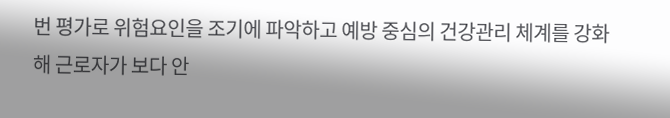번 평가로 위험요인을 조기에 파악하고 예방 중심의 건강관리 체계를 강화해 근로자가 보다 안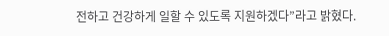전하고 건강하게 일할 수 있도록 지원하겠다”라고 밝혔다.